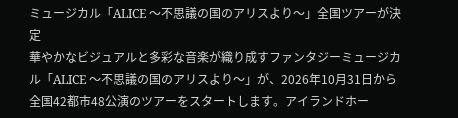ミュージカル「ALICE 〜不思議の国のアリスより〜」全国ツアーが決定
華やかなビジュアルと多彩な音楽が織り成すファンタジーミュージカル「ALICE 〜不思議の国のアリスより〜」が、2026年10月31日から全国42都市48公演のツアーをスタートします。アイランドホー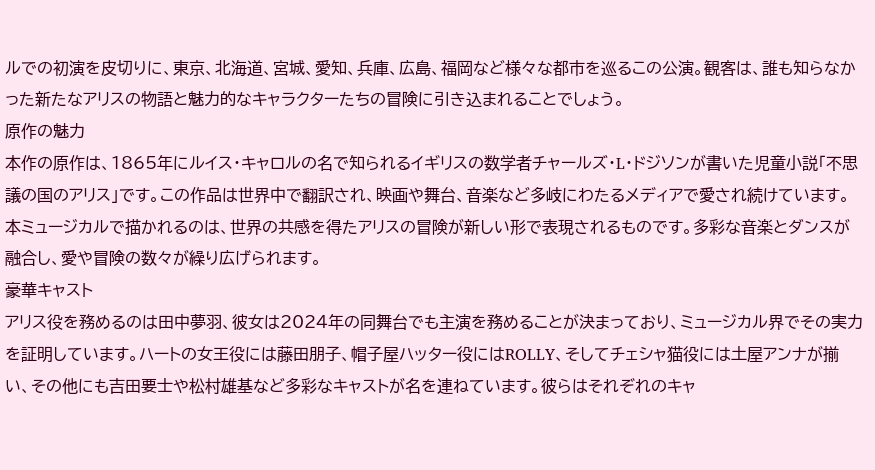ルでの初演を皮切りに、東京、北海道、宮城、愛知、兵庫、広島、福岡など様々な都市を巡るこの公演。観客は、誰も知らなかった新たなアリスの物語と魅力的なキャラクターたちの冒険に引き込まれることでしょう。
原作の魅力
本作の原作は、1865年にルイス・キャロルの名で知られるイギリスの数学者チャールズ・L・ドジソンが書いた児童小説「不思議の国のアリス」です。この作品は世界中で翻訳され、映画や舞台、音楽など多岐にわたるメディアで愛され続けています。本ミュージカルで描かれるのは、世界の共感を得たアリスの冒険が新しい形で表現されるものです。多彩な音楽とダンスが融合し、愛や冒険の数々が繰り広げられます。
豪華キャスト
アリス役を務めるのは田中夢羽、彼女は2024年の同舞台でも主演を務めることが決まっており、ミュージカル界でその実力を証明しています。ハートの女王役には藤田朋子、帽子屋ハッター役にはROLLY、そしてチェシャ猫役には土屋アンナが揃い、その他にも吉田要士や松村雄基など多彩なキャストが名を連ねています。彼らはそれぞれのキャ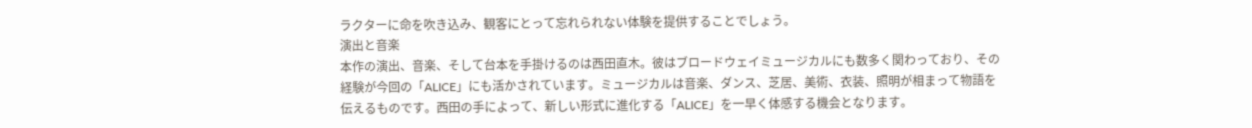ラクターに命を吹き込み、観客にとって忘れられない体験を提供することでしょう。
演出と音楽
本作の演出、音楽、そして台本を手掛けるのは西田直木。彼はブロードウェイミュージカルにも数多く関わっており、その経験が今回の「ALICE」にも活かされています。ミュージカルは音楽、ダンス、芝居、美術、衣装、照明が相まって物語を伝えるものです。西田の手によって、新しい形式に進化する「ALICE」を一早く体感する機会となります。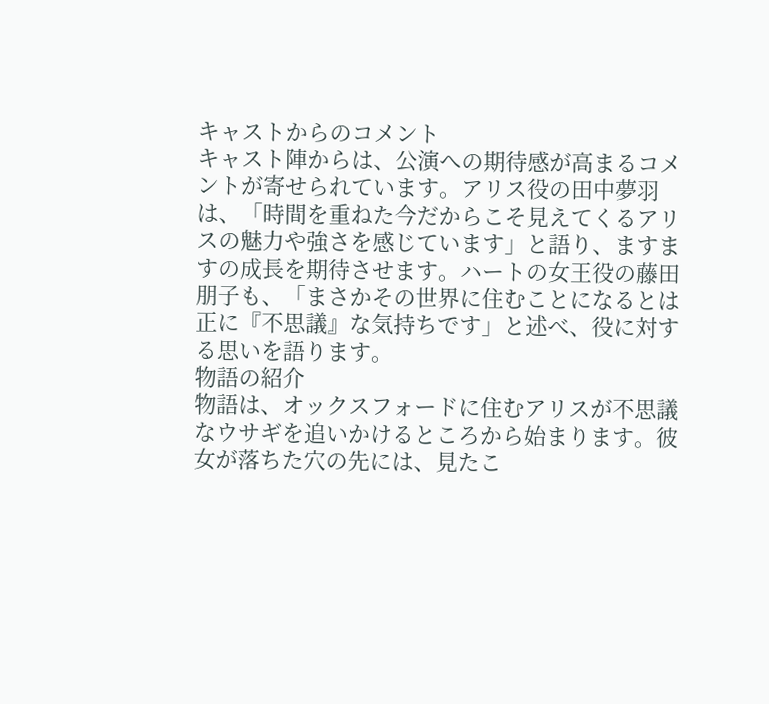キャストからのコメント
キャスト陣からは、公演への期待感が高まるコメントが寄せられています。アリス役の田中夢羽は、「時間を重ねた今だからこそ見えてくるアリスの魅力や強さを感じています」と語り、ますますの成長を期待させます。ハートの女王役の藤田朋子も、「まさかその世界に住むことになるとは正に『不思議』な気持ちです」と述べ、役に対する思いを語ります。
物語の紹介
物語は、オックスフォードに住むアリスが不思議なウサギを追いかけるところから始まります。彼女が落ちた穴の先には、見たこ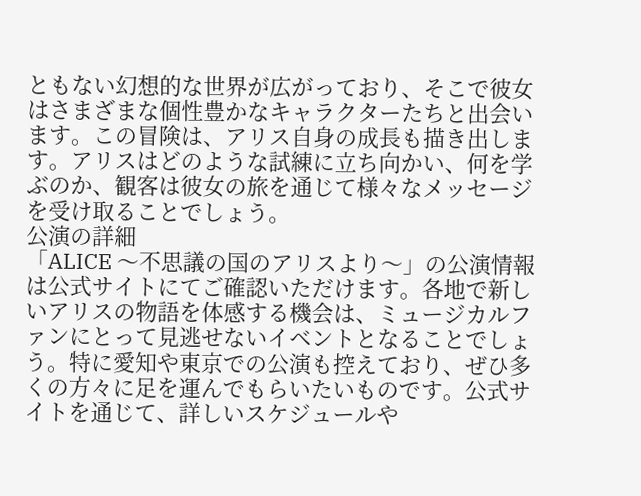ともない幻想的な世界が広がっており、そこで彼女はさまざまな個性豊かなキャラクターたちと出会います。この冒険は、アリス自身の成長も描き出します。アリスはどのような試練に立ち向かい、何を学ぶのか、観客は彼女の旅を通じて様々なメッセージを受け取ることでしょう。
公演の詳細
「ALICE 〜不思議の国のアリスより〜」の公演情報は公式サイトにてご確認いただけます。各地で新しいアリスの物語を体感する機会は、ミュージカルファンにとって見逃せないイベントとなることでしょう。特に愛知や東京での公演も控えており、ぜひ多くの方々に足を運んでもらいたいものです。公式サイトを通じて、詳しいスケジュールや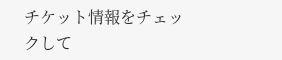チケット情報をチェックして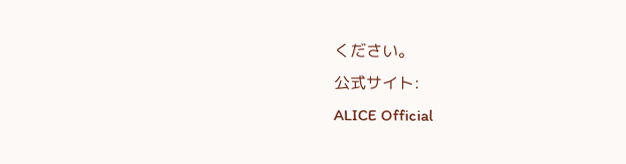ください。
公式サイト:
ALICE Official